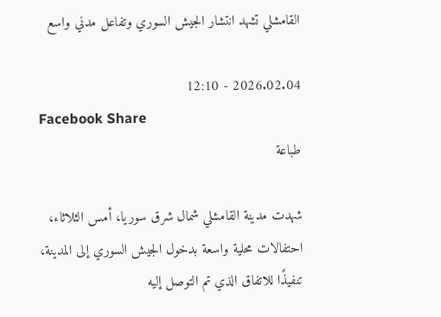القامشلي تشهد انتشار الجيش السوري وتفاعل مدني واسع

2026.02.04 - 12:10
Facebook Share
طباعة

شهدت مدينة القامشلي شمال شرق سوريا، أمس الثلاثاء، احتفالات محلية واسعة بدخول الجيش السوري إلى المدينة، تنفيذًا للاتفاق الذي تم التوصل إليه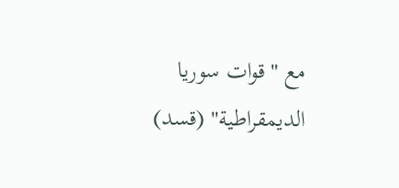مع "قوات سوريا الديمقراطية" (قسد)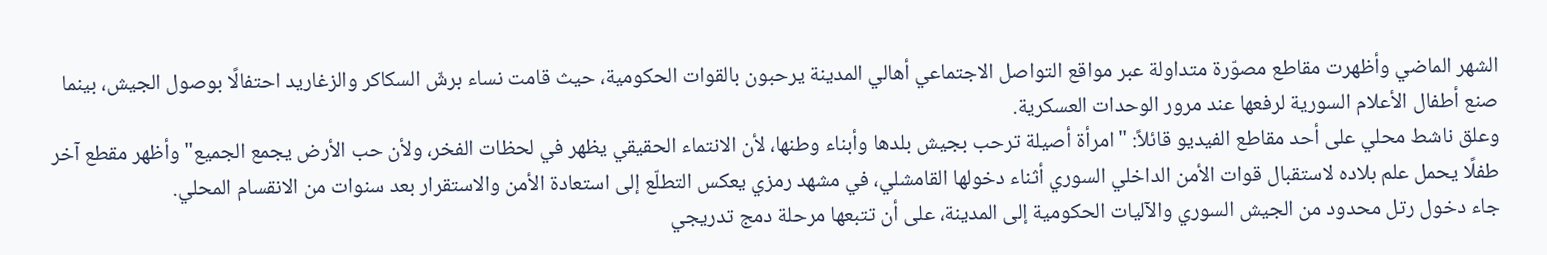الشهر الماضي وأظهرت مقاطع مصوّرة متداولة عبر مواقع التواصل الاجتماعي أهالي المدينة يرحبون بالقوات الحكومية، حيث قامت نساء برشّ السكاكر والزغاريد احتفالًا بوصول الجيش، بينما صنع أطفال الأعلام السورية لرفعها عند مرور الوحدات العسكرية.
وعلق ناشط محلي على أحد مقاطع الفيديو قائلاً: "امرأة أصيلة ترحب بجيش بلدها وأبناء وطنها، لأن الانتماء الحقيقي يظهر في لحظات الفخر، ولأن حب الأرض يجمع الجميع" وأظهر مقطع آخر طفلًا يحمل علم بلاده لاستقبال قوات الأمن الداخلي السوري أثناء دخولها القامشلي، في مشهد رمزي يعكس التطلّع إلى استعادة الأمن والاستقرار بعد سنوات من الانقسام المحلي.
جاء دخول رتل محدود من الجيش السوري والآليات الحكومية إلى المدينة، على أن تتبعها مرحلة دمج تدريجي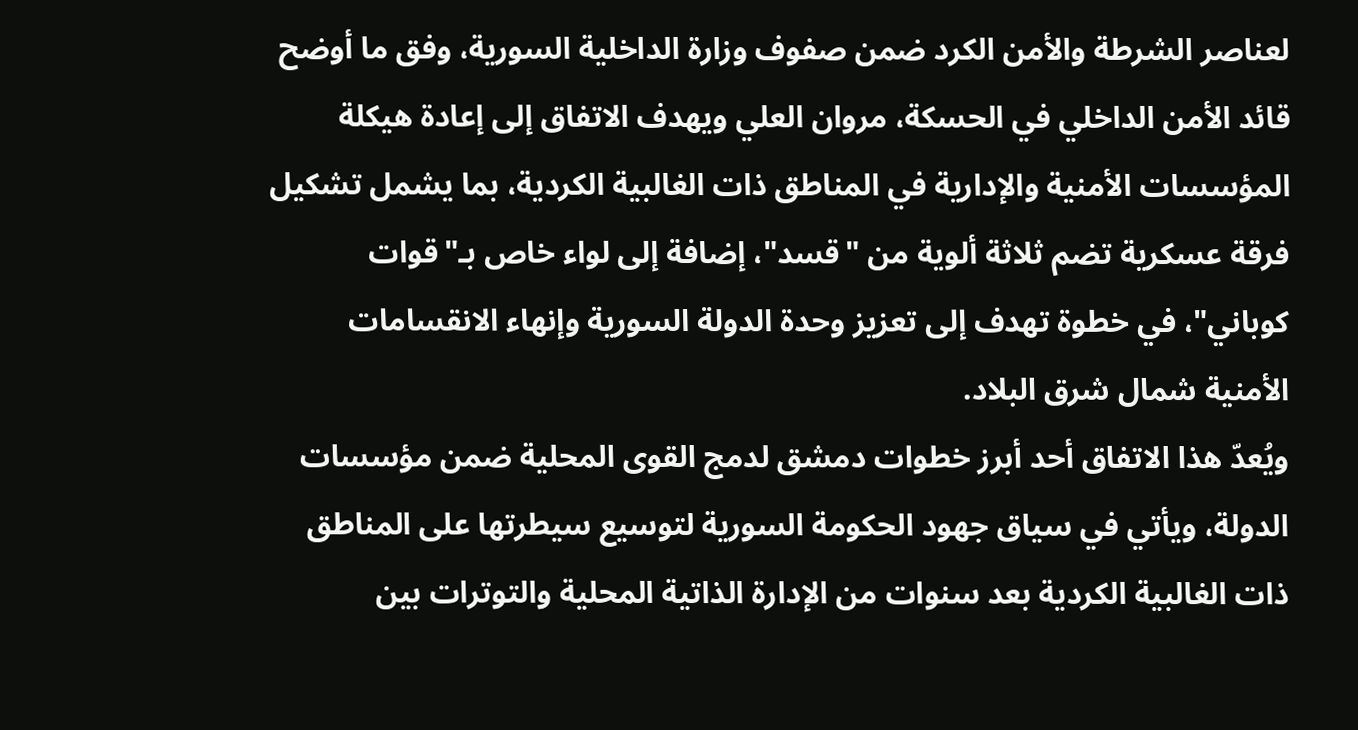لعناصر الشرطة والأمن الكرد ضمن صفوف وزارة الداخلية السورية، وفق ما أوضح قائد الأمن الداخلي في الحسكة، مروان العلي ويهدف الاتفاق إلى إعادة هيكلة المؤسسات الأمنية والإدارية في المناطق ذات الغالبية الكردية، بما يشمل تشكيل فرقة عسكرية تضم ثلاثة ألوية من "قسد"، إضافة إلى لواء خاص بـ"قوات كوباني"، في خطوة تهدف إلى تعزيز وحدة الدولة السورية وإنهاء الانقسامات الأمنية شمال شرق البلاد.
ويُعدّ هذا الاتفاق أحد أبرز خطوات دمشق لدمج القوى المحلية ضمن مؤسسات الدولة، ويأتي في سياق جهود الحكومة السورية لتوسيع سيطرتها على المناطق ذات الغالبية الكردية بعد سنوات من الإدارة الذاتية المحلية والتوترات بين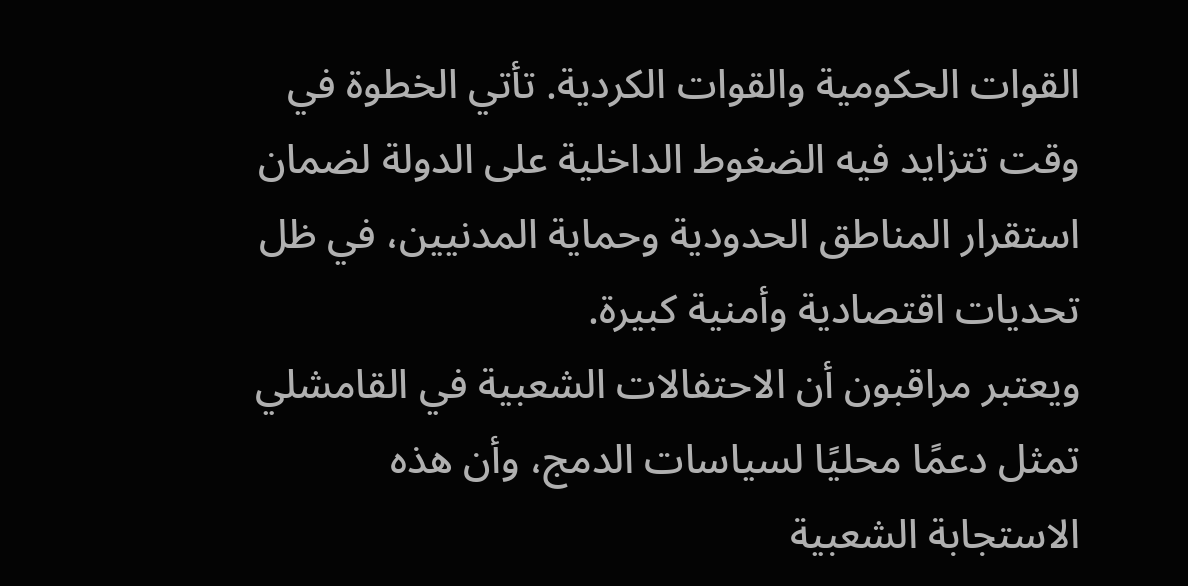القوات الحكومية والقوات الكردية. تأتي الخطوة في وقت تتزايد فيه الضغوط الداخلية على الدولة لضمان استقرار المناطق الحدودية وحماية المدنيين، في ظل تحديات اقتصادية وأمنية كبيرة.
ويعتبر مراقبون أن الاحتفالات الشعبية في القامشلي تمثل دعمًا محليًا لسياسات الدمج، وأن هذه الاستجابة الشعبية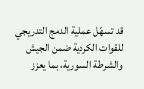قد تسهّل عملية الدمج التدريجي للقوات الكردية ضمن الجيش والشرطة السورية، بما يعزز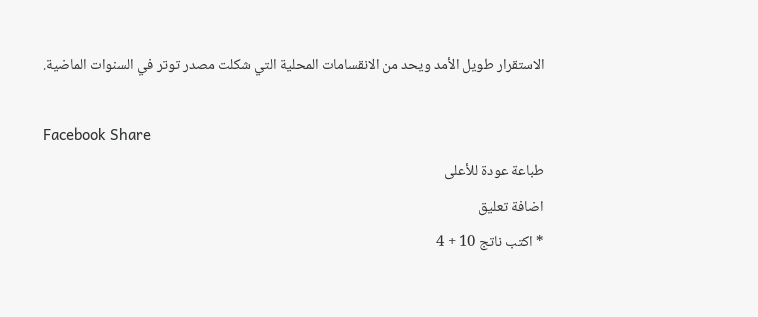الاستقرار طويل الأمد ويحد من الانقسامات المحلية التي شكلت مصدر توتر في السنوات الماضية.

Facebook Share
طباعة عودة للأعلى
اضافة تعليق
* اكتب ناتج 10 + 4